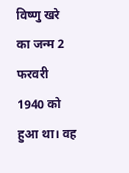विष्णु खरे का जन्म 2 फरवरी 1940 को हुआ था। वह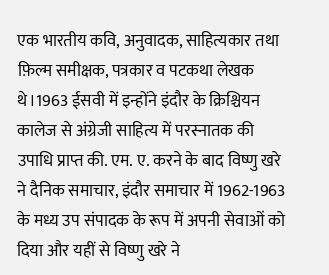एक भारतीय कवि, अनुवादक, साहित्यकार तथा फ़िल्म समीक्षक, पत्रकार व पटकथा लेखक थे।1963 ईसवी में इन्होंने इंदौर के क्रिश्चियन कालेज से अंग्रेजी साहित्य में परस्नातक की उपाधि प्राप्त की. एम. ए. करने के बाद विष्णु खरे ने दैनिक समाचार, इंदौर समाचार में 1962-1963 के मध्य उप संपादक के रूप में अपनी सेवाओं को दिया और यहीं से विष्णु खरे ने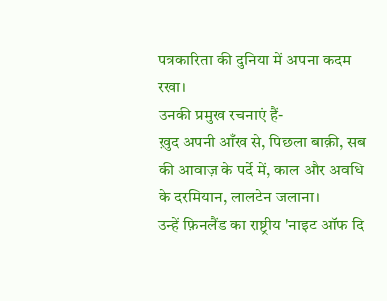पत्रकारिता की दुनिया में अपना कदम रखा।
उनकी प्रमुख रचनाएं हैं-
ख़ुद अपनी आँख से, पिछला बाक़ी, सब की आवाज़ के पर्दे में, काल और अवधि के दरमियान, लालटेन जलाना।
उन्हें फ़िनलैंड का राष्ट्रीय 'नाइट ऑफ दि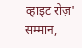व्हाइट रोज़' सम्मान,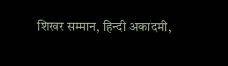शिखर सम्मान, हिन्दी अकादमी,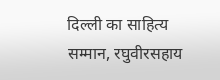दिल्ली का साहित्य सम्मान, रघुवीरसहाय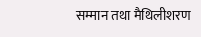सम्मान तथा मैथिलीशरण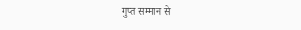गुप्त सम्मान से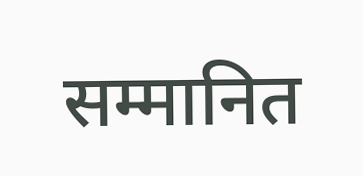सम्मानित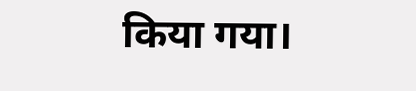किया गया।